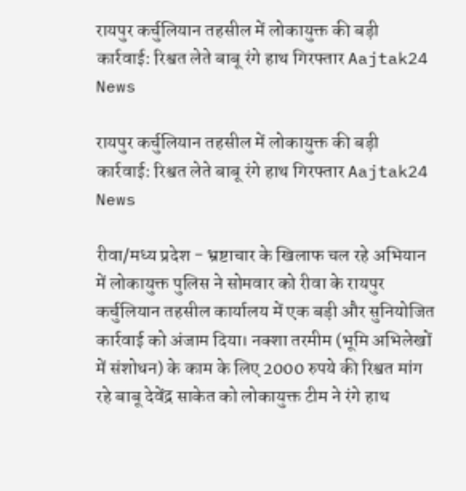रायपुर कर्चुलियान तहसील में लोकायुक्त की बड़ी कार्रवाई: रिश्वत लेते बाबू रंगे हाथ गिरफ्तार Aajtak24 News

रायपुर कर्चुलियान तहसील में लोकायुक्त की बड़ी कार्रवाई: रिश्वत लेते बाबू रंगे हाथ गिरफ्तार Aajtak24 News

रीवा/मध्य प्रदेश - भ्रष्टाचार के खिलाफ चल रहे अभियान में लोकायुक्त पुलिस ने सोमवार को रीवा के रायपुर कर्चुलियान तहसील कार्यालय में एक बड़ी और सुनियोजित कार्रवाई को अंजाम दिया। नक्शा तरमीम (भूमि अभिलेखों में संशोधन) के काम के लिए 2000 रुपये की रिश्वत मांग रहे बाबू देवेंद्र साकेत को लोकायुक्त टीम ने रंगे हाथ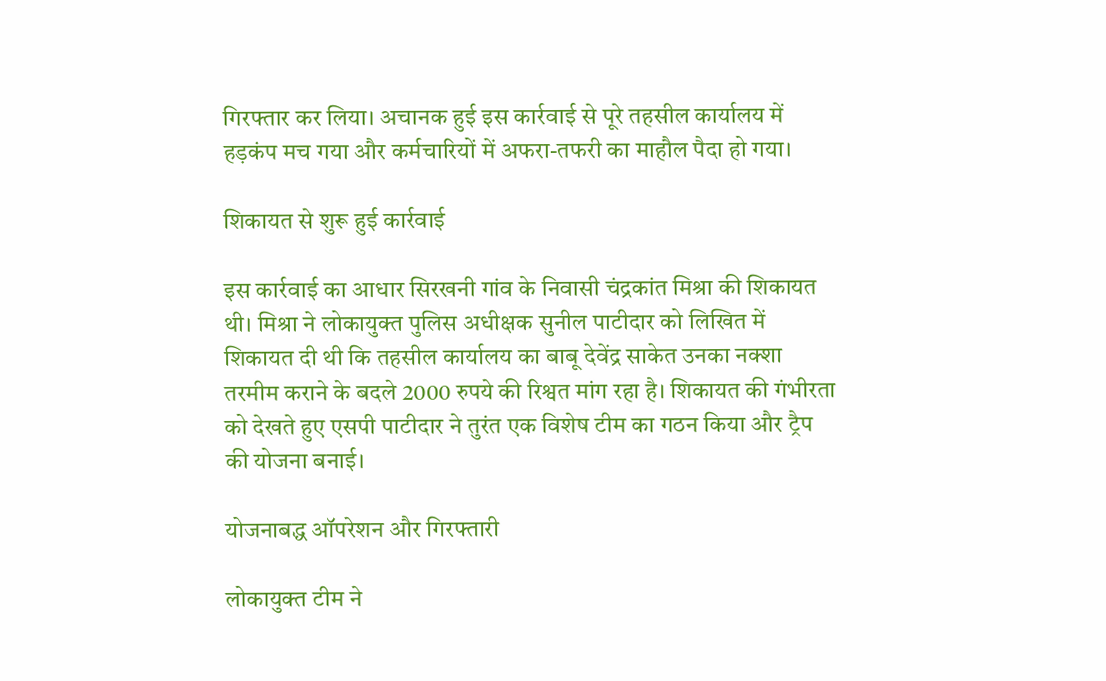गिरफ्तार कर लिया। अचानक हुई इस कार्रवाई से पूरे तहसील कार्यालय में हड़कंप मच गया और कर्मचारियों में अफरा-तफरी का माहौल पैदा हो गया।

शिकायत से शुरू हुई कार्रवाई

इस कार्रवाई का आधार सिरखनी गांव के निवासी चंद्रकांत मिश्रा की शिकायत थी। मिश्रा ने लोकायुक्त पुलिस अधीक्षक सुनील पाटीदार को लिखित में शिकायत दी थी कि तहसील कार्यालय का बाबू देवेंद्र साकेत उनका नक्शा तरमीम कराने के बदले 2000 रुपये की रिश्वत मांग रहा है। शिकायत की गंभीरता को देखते हुए एसपी पाटीदार ने तुरंत एक विशेष टीम का गठन किया और ट्रैप की योजना बनाई।

योजनाबद्ध ऑपरेशन और गिरफ्तारी

लोकायुक्त टीम ने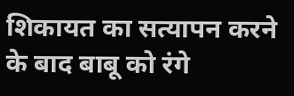शिकायत का सत्यापन करने के बाद बाबू को रंगे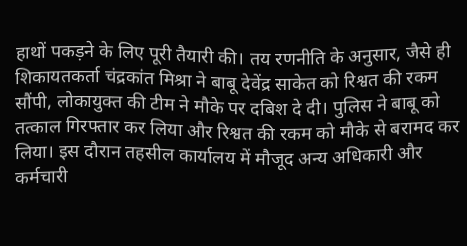हाथों पकड़ने के लिए पूरी तैयारी की। तय रणनीति के अनुसार, जैसे ही शिकायतकर्ता चंद्रकांत मिश्रा ने बाबू देवेंद्र साकेत को रिश्वत की रकम सौंपी, लोकायुक्त की टीम ने मौके पर दबिश दे दी। पुलिस ने बाबू को तत्काल गिरफ्तार कर लिया और रिश्वत की रकम को मौके से बरामद कर लिया। इस दौरान तहसील कार्यालय में मौजूद अन्य अधिकारी और कर्मचारी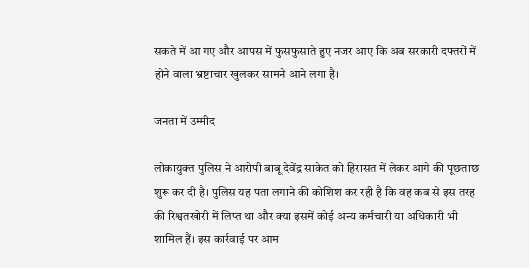सकते में आ गए और आपस में फुसफुसाते हुए नजर आए कि अब सरकारी दफ्तरों में होने वाला भ्रष्टाचार खुलकर सामने आने लगा है।

जनता में उम्मीद

लोकायुक्त पुलिस ने आरोपी बाबू देवेंद्र साकेत को हिरासत में लेकर आगे की पूछताछ शुरू कर दी है। पुलिस यह पता लगाने की कोशिश कर रही है कि वह कब से इस तरह की रिश्वतखोरी में लिप्त था और क्या इसमें कोई अन्य कर्मचारी या अधिकारी भी शामिल हैं। इस कार्रवाई पर आम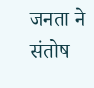जनता ने संतोष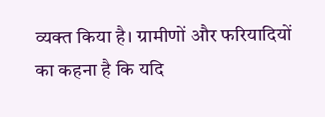व्यक्त किया है। ग्रामीणों और फरियादियों का कहना है कि यदि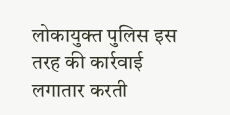लोकायुक्त पुलिस इस तरह की कार्रवाई लगातार करती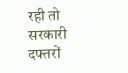रही तो सरकारी दफ्तरों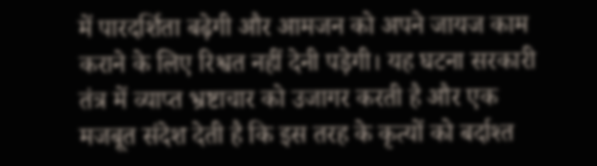में पारदर्शिता बढ़ेगी और आमजन को अपने जायज काम कराने के लिए रिश्वत नहीं देनी पड़ेगी। यह घटना सरकारी तंत्र में व्याप्त भ्रष्टाचार को उजागर करती है और एक मजबूत संदेश देती है कि इस तरह के कृत्यों को बर्दाश्त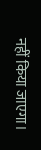नहीं किया जाएगा।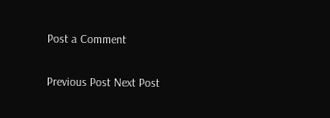Post a Comment

Previous Post Next Post